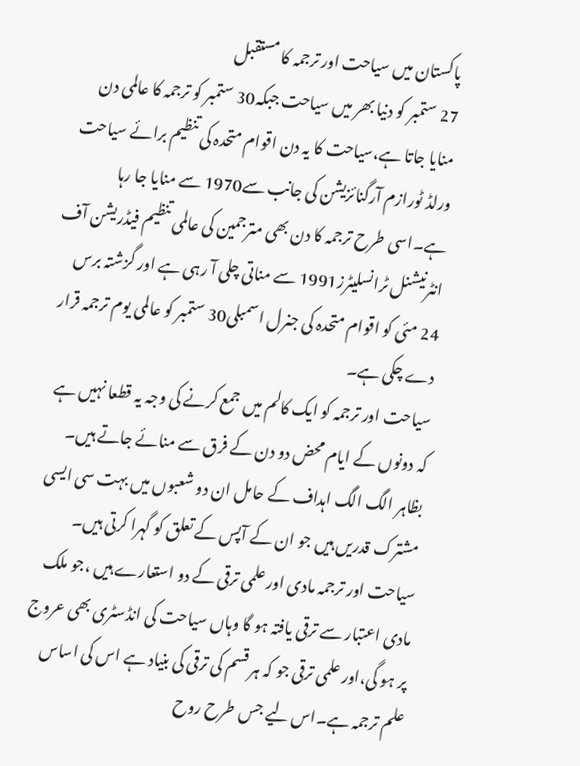پاکستان میں سیاحت اور ترجمہ کا مستقبل
27 ستمبر کو دنیا بھر میں سیاحت جبکہ30 ستمبر کو ترجمہ کا عالمی دن منایا جاتا ہے،سیاحت کا یہ دن اقوام متحدہ کی تنظیم برائے سیاحت ورلڈ ٹورازم آرگنائزیشن کی جانب سے1970 سے منایا جا رہا ہے۔اسی طرح ترجمہ کا دن بھی مترجمین کی عالمی تنظیم فیڈریشن آف انٹرنیشنل ٹرانسلیٹرز1991 سے مناتی چلی آ رہی ہے اور گزشتہ برس 24 مئی کو اقوام متحدہ کی جنرل اسمبلی30 ستمبر کو عالمی یوم ترجمہ قرار دے چکی ہے۔
سیاحت اور ترجمہ کو ایک کالم میں جمع کرنے کی وجہ یہ قطعا نہیں ہے کہ دونوں کے ایام محض دو دن کے فرق سے منائے جاتے ہیں۔ بظاہر الگ الگ اہداف کے حامل ان دو شعبوں میں بہت سی ایسی مشترک قدریں ہیں جو ان کے آپس کے تعلق کو گہرا کرتی ہیں۔
سیاحت اور ترجمہ مادی اور علمی ترقی کے دو استعارے ہیں ،جو ملک مادی اعتبار سے ترقی یافتہ ہو گا وہاں سیاحت کی انڈسٹری بھی عروج پر ہو گی،اور علمی ترقی جو کہ ہر قسم کی ترقی کی بنیاد ہے اس کی اساس علم ترجمہ ہے۔اس لیے جس طرح روح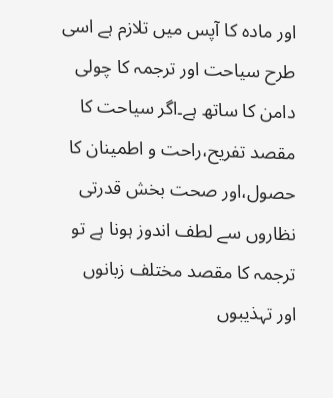اور مادہ کا آپس میں تلازم ہے اسی طرح سیاحت اور ترجمہ کا چولی دامن کا ساتھ ہے۔اگر سیاحت کا مقصد تفریح،راحت و اطمینان کا حصول،اور صحت بخش قدرتی نظاروں سے لطف اندوز ہونا ہے تو ترجمہ کا مقصد مختلف زبانوں اور تہذیبوں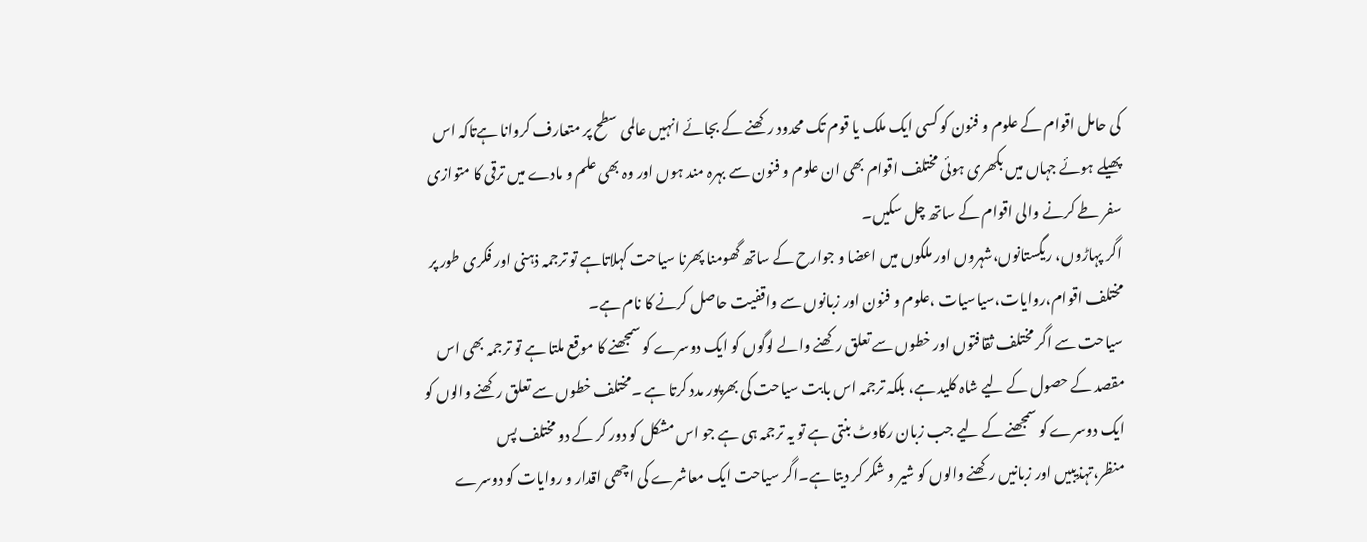کی حامل اقوام کے علوم و فنون کو کسی ایک ملک یا قوم تک محدود رکھنے کے بجائے انہیں عالمی سطح پر متعارف کروانا ہےتاکہ اس پھیلے ہوئے جہاں میں بکھری ہوئی مختلف اقوام بھی ان علوم و فنون سے بہرہ مند ہوں اور وہ بھی علم و مادے میں ترقی کا متوازی سفر طے کرنے والی اقوام کے ساتھ چل سکیں۔
اگر پہاڑوں، ریگستانوں،شہروں اور ملکوں میں اعضا و جوارح کے ساتھ گھومنا پھرنا سیاحت کہلاتاہے تو ترجمہ ذہنی اور فکری طور پر مختلف اقوام،روایات،سیاسیات ،علوم و فنون اور زبانوں سے واقفیت حاصل کرنے کا نام ہے۔
سیاحت سے اگر مختلف ثقافتوں اور خطوں سے تعلق رکھنے والے لوگوں کو ایک دوسرے کو سمجھنے کا موقع ملتا ہے تو ترجمہ بھی اس مقصد کے حصول کے لیے شاہ کلید ہے، بلکہ ترجمہ اس بابت سیاحت کی بھرپور مدد کرتا ہے ۔مختلف خطوں سے تعلق رکھنے والوں کو ایک دوسرے کو سمجھنے کے لیے جب زبان رکاوٹ بنتی ہے تو یہ ترجمہ ہی ہے جو اس مشکل کو دور کر کے دو مختلف پس منظر،تہذیبیں اور زبانیں رکھنے والوں کو شیر و شکر کر دیتا ہے۔اگر سیاحت ایک معاشرے کی اچھی اقدار و روایات کو دوسرے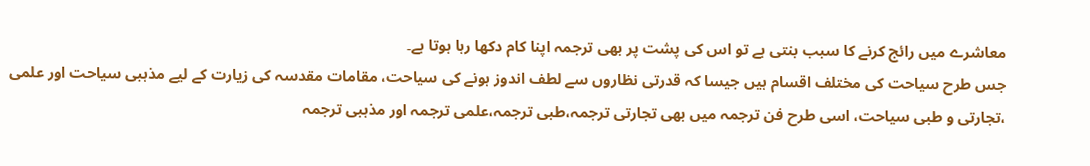معاشرے میں رائج کرنے کا سبب بنتی ہے تو اس کی پشت پر بھی ترجمہ اپنا کام دکھا رہا ہوتا ہے۔
جس طرح سیاحت کی مختلف اقسام ہیں جیسا کہ قدرتی نظاروں سے لطف اندوز ہونے کی سیاحت، مقامات مقدسہ کی زیارت کے لیے مذہبی سیاحت اور علمی ،تجارتی و طبی سیاحت، اسی طرح فن ترجمہ میں بھی تجارتی ترجمہ،طبی ترجمہ،علمی ترجمہ اور مذہبی ترجمہ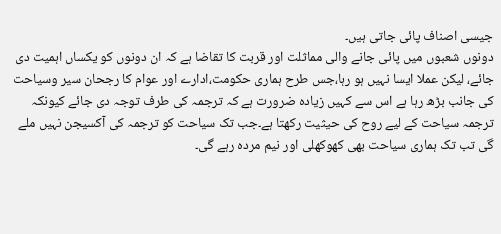جیسی اصناف پائی جاتی ہیں۔
دونوں شعبوں میں پائی جانے والی مماثلت اور قربت کا تقاضا ہے کہ ان دونوں کو یکساں اہمیت دی جائے، لیکن عملا ایسا نہیں ہو رہا،جس طرح ہماری حکومت،ادارے اور عوام کا رجحان سیر وسیاحت کی جانب بڑھ رہا ہے اس سے کہیں زیادہ ضرورت ہے کہ ترجمہ کی طرف توجہ دی جائے کیونکہ ترجمہ سیاحت کے لیے روح کی حیثیت رکھتا ہے۔جب تک سیاحت کو ترجمہ کی آکسیجن نہیں ملے گی تب تک ہماری سیاحت بھی کھوکھلی اور نیم مردہ رہے گی۔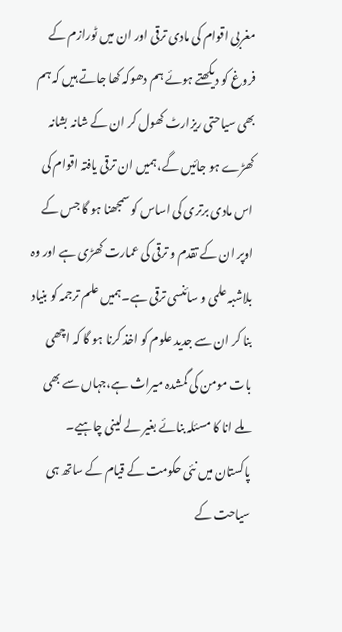مغربی اقوام کی مادی ترقی اور ان میں ٹورازم کے فروغ کو دیکھتے ہوئے ہم دھوکہ کھا جاتے ہیں کہ ہم بھی سیاحتی ریزارٹ کھول کر ان کے شانہ بشانہ کھڑے ہو جائیں گے،ہمیں ان ترقی یافتہ اقوام کی اس مادی برتری کی اساس کو سمجھنا ہو گا جس کے اوپر ان کے تقدم و ترقی کی عمارت کھڑی ہے اور وہ بلاشبہ علمی و سائنسی ترقی ہے۔ہمیں علم ترجمہ کو بنیاد بنا کر ان سے جدید علوم کو اخذ کرنا ہو گا کہ اچھی بات مومن کی گمشدہ میراث ہے،جہاں سے بھی ملے انا کا مسئلہ بنائے بغیر لے لینی چاہیے۔
پاکستان میں نئی حکومت کے قیام کے ساتھ ہی سیاحت کے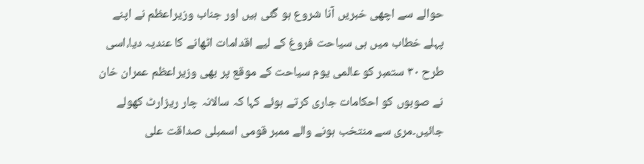حوالے سے اچھی خبریں آنا شروع ہو گئی ہیں اور جناب وزیراعظم نے اپنے پہلے خطاب میں ہی سیاحت فروغ کے لیے اقدامات اٹھانے کا عندیہ دیا،اسی طرح ۳۰ ستمبر کو عالمی یوم سیاحت کے موقع پر بھی وزیراعظم عمران خان نے صوبوں کو احکامات جاری کرتے ہوئے کہا کہ سالانہ چار ریزارٹ کھولے جائیں۔مری سے منتخب ہونے والے ممبر قومی اسمبلی صداقت علی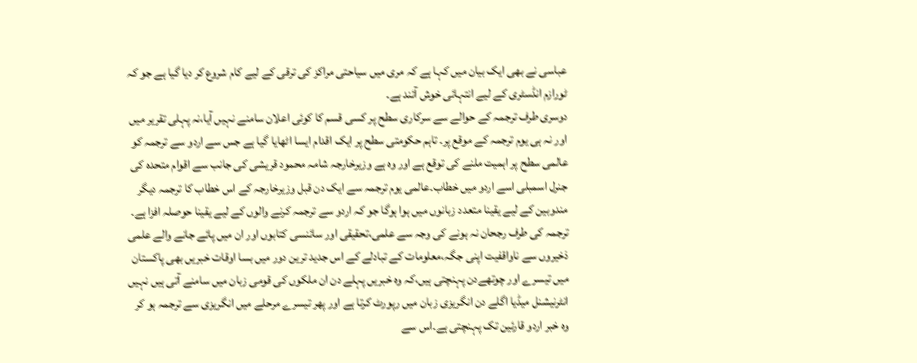عباسی نے بھی ایک بیان میں کہا ہے کہ مری میں سیاحتی مراکز کی ترقی کے لیے کام شروع کر دیا گیا ہے جو کہ ٹورازم انڈسٹری کے لیے انتہائی خوش آئند ہے۔
دوسری طرف ترجمہ کے حوالے سے سرکاری سطح پر کسی قسم کا کوئی اعلان سامنے نہیں آیا،نہ پہلی تقریر میں اور نہ ہی یوم ترجمہ کے موقع پر۔ تاہم حکومتی سطح پر ایک اقدام ایسا اٹھایا گیا ہے جس سے اردو سے ترجمہ کو عالمی سطح پر اہمیت ملنے کی توقع ہے اور وہ ہے وزیرخارجہ شامہ محمود قریشی کی جانب سے اقوام متحدہ کی جنرل اسمبلی اسے اردو میں خطاب۔عالمی یوم ترجمہ سے ایک دن قبل وزیرخارجہ کے اس خطاب کا ترجمہ دیگر مندوبین کے لیے یقینا متعدد زبانوں میں ہوا ہوگا جو کہ اردو سے ترجمہ کرنے والوں کے لیے یقینا حوصلہ افزا ہے۔
ترجمہ کی طرف رجحان نہ ہونے کی وجہ سے علمی،تحقیقی اور سائنسی کتابوں اور ان میں پائے جانے والے علمی ذخیروں سے ناواقفیت اپنی جگہ،معلومات کے تبادلے کے اس جدید ترین دور میں بسا اوقات خبریں بھی پاکستان میں تیسرے اور چوتھےدن پہنچتی ہیں،کہ وہ خبریں پہلے دن ان ملکوں کی قومی زبان میں سامنے آتی ہیں نہیں انٹرنیشنل میڈیا اگلے دن انگریزی زبان میں رپورٹ کرتا ہے اور پھر تیسرے مرحلے میں انگریزی سے ترجمہ ہو کر وہ خبر اردو قارئین تک پہنچتی ہے۔اس سے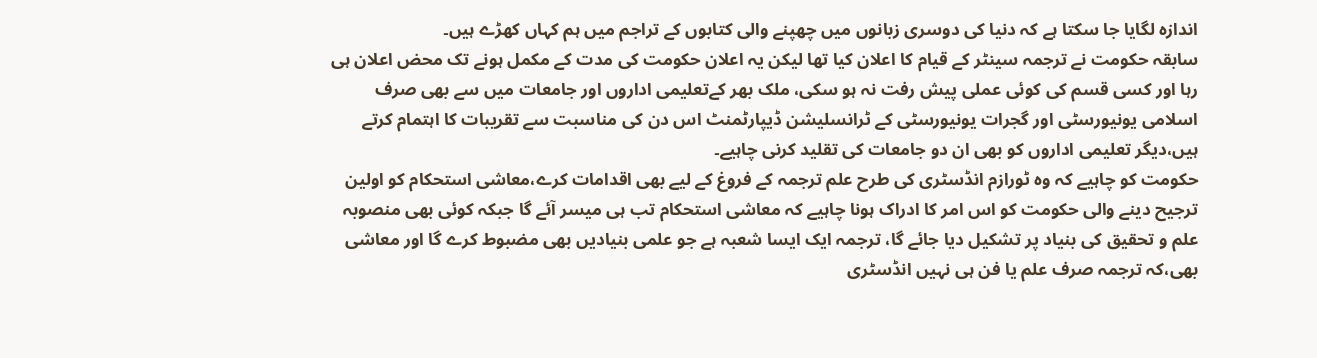اندازہ لگایا جا سکتا ہے کہ دنیا کی دوسری زبانوں میں چھپنے والی کتابوں کے تراجم میں ہم کہاں کھڑے ہیں۔
سابقہ حکومت نے ترجمہ سینٹر کے قیام کا اعلان کیا تھا لیکن یہ اعلان حکومت کی مدت کے مکمل ہونے تک محض اعلان ہی رہا اور کسی قسم کی کوئی عملی پیش رفت نہ ہو سکی، ملک بھر کےتعلیمی اداروں اور جامعات میں سے بھی صرف اسلامی یونیورسٹی اور گجرات یونیورسٹی کے ٹرانسلیشن ڈیپارٹمنٹ اس دن کی مناسبت سے تقریبات کا اہتمام کرتے ہیں،دیگر تعلیمی اداروں کو بھی ان دو جامعات کی تقلید کرنی چاہیے۔
حکومت کو چاہیے کہ وہ ٹورازم انڈسٹری کی طرح علم ترجمہ کے فروغ کے لیے بھی اقدامات کرے،معاشی استحکام کو اولین ترجیح دینے والی حکومت کو اس امر کا ادراک ہونا چاہیے کہ معاشی استحکام تب ہی میسر آئے گا جبکہ کوئی بھی منصوبہ علم و تحقیق کی بنیاد پر تشکیل دیا جائے گا، ترجمہ ایک ایسا شعبہ ہے جو علمی بنیادیں بھی مضبوط کرے گا اور معاشی بھی،کہ ترجمہ صرف علم یا فن ہی نہیں انڈسٹری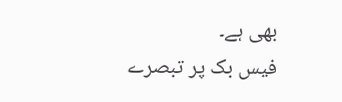بھی ہے۔
فیس بک پر تبصرے